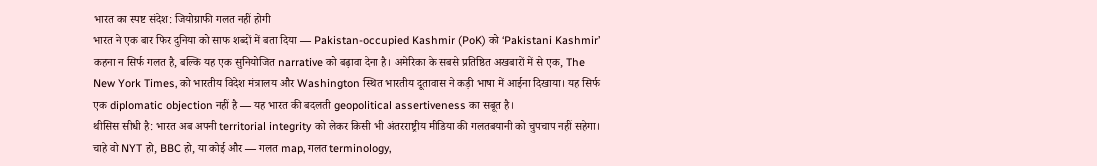भारत का स्पष्ट संदेश: जियोग्राफी गलत नहीं होगी
भारत ने एक बार फिर दुनिया को साफ शब्दों में बता दिया — Pakistan-occupied Kashmir (PoK) को ‘Pakistani Kashmir’ कहना न सिर्फ गलत है, बल्कि यह एक सुनियोजित narrative को बढ़ावा देना है। अमेरिका के सबसे प्रतिष्ठित अखबारों में से एक, The New York Times, को भारतीय विदेश मंत्रालय और Washington स्थित भारतीय दूतावास ने कड़ी भाषा में आईना दिखाया। यह सिर्फ एक diplomatic objection नहीं है — यह भारत की बदलती geopolitical assertiveness का सबूत है।
थीसिस सीधी है: भारत अब अपनी territorial integrity को लेकर किसी भी अंतरराष्ट्रीय मीडिया की गलतबयानी को चुपचाप नहीं सहेगा। चाहे वो NYT हो, BBC हो, या कोई और — गलत map, गलत terminology,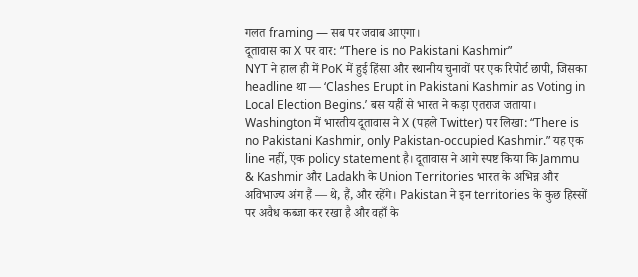गलत framing — सब पर जवाब आएगा।
दूतावास का X पर वार: “There is no Pakistani Kashmir”
NYT ने हाल ही में PoK में हुई हिंसा और स्थानीय चुनावों पर एक रिपोर्ट छापी, जिसका headline था — ‘Clashes Erupt in Pakistani Kashmir as Voting in Local Election Begins.’ बस यहीं से भारत ने कड़ा एतराज जताया।
Washington में भारतीय दूतावास ने X (पहले Twitter) पर लिखा: “There is no Pakistani Kashmir, only Pakistan-occupied Kashmir.” यह एक line नहीं, एक policy statement है। दूतावास ने आगे स्पष्ट किया कि Jammu & Kashmir और Ladakh के Union Territories भारत के अभिन्न और अविभाज्य अंग हैं — थे, हैं, और रहेंगे। Pakistan ने इन territories के कुछ हिस्सों पर अवैध कब्जा कर रखा है और वहाँ के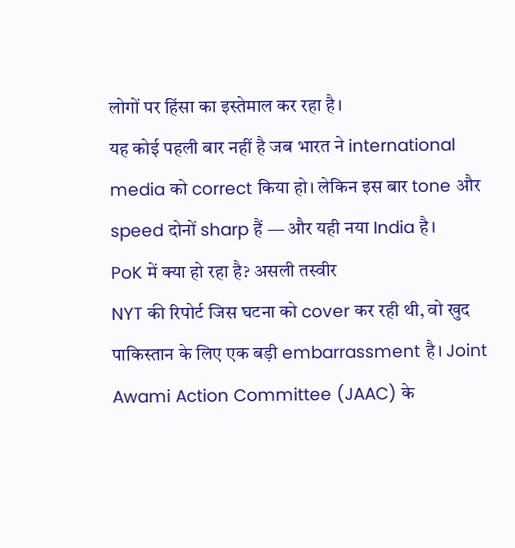लोगों पर हिंसा का इस्तेमाल कर रहा है।
यह कोई पहली बार नहीं है जब भारत ने international media को correct किया हो। लेकिन इस बार tone और speed दोनों sharp हैं — और यही नया India है।
PoK में क्या हो रहा है? असली तस्वीर
NYT की रिपोर्ट जिस घटना को cover कर रही थी, वो खुद पाकिस्तान के लिए एक बड़ी embarrassment है। Joint Awami Action Committee (JAAC) के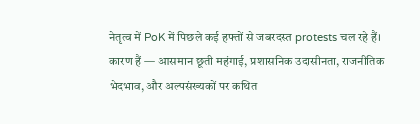नेतृत्व में PoK में पिछले कई हफ्तों से जबरदस्त protests चल रहे हैं। कारण हैं — आसमान छूती महंगाई, प्रशासनिक उदासीनता, राजनीतिक भेदभाव, और अल्पसंख्यकों पर कथित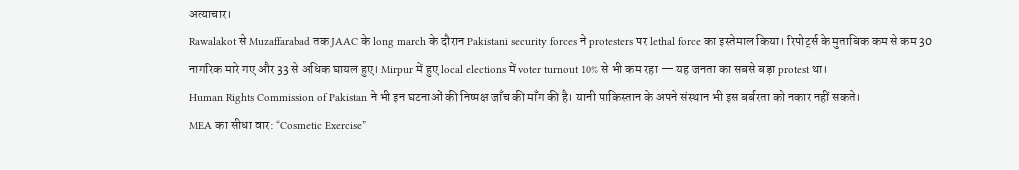अत्याचार।
Rawalakot से Muzaffarabad तक JAAC के long march के दौरान Pakistani security forces ने protesters पर lethal force का इस्तेमाल किया। रिपोर्ट्स के मुताबिक कम से कम 30 नागरिक मारे गए और 33 से अधिक घायल हुए। Mirpur में हुए local elections में voter turnout 10% से भी कम रहा — यह जनता का सबसे बड़ा protest था।
Human Rights Commission of Pakistan ने भी इन घटनाओं की निष्पक्ष जाँच की माँग की है। यानी पाकिस्तान के अपने संस्थान भी इस बर्बरता को नकार नहीं सकते।
MEA का सीधा वार: “Cosmetic Exercise”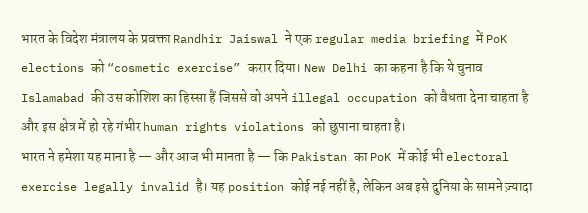भारत के विदेश मंत्रालय के प्रवक्ता Randhir Jaiswal ने एक regular media briefing में PoK elections को “cosmetic exercise” करार दिया। New Delhi का कहना है कि ये चुनाव Islamabad की उस कोशिश का हिस्सा हैं जिससे वो अपने illegal occupation को वैधता देना चाहता है और इस क्षेत्र में हो रहे गंभीर human rights violations को छुपाना चाहता है।
भारत ने हमेशा यह माना है — और आज भी मानता है — कि Pakistan का PoK में कोई भी electoral exercise legally invalid है। यह position कोई नई नहीं है, लेकिन अब इसे दुनिया के सामने ज़्यादा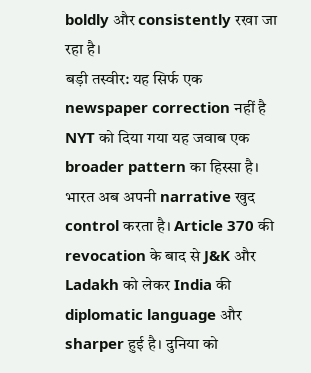boldly और consistently रखा जा रहा है।
बड़ी तस्वीर: यह सिर्फ एक newspaper correction नहीं है
NYT को दिया गया यह जवाब एक broader pattern का हिस्सा है। भारत अब अपनी narrative खुद control करता है। Article 370 की revocation के बाद से J&K और Ladakh को लेकर India की diplomatic language और sharper हुई है। दुनिया को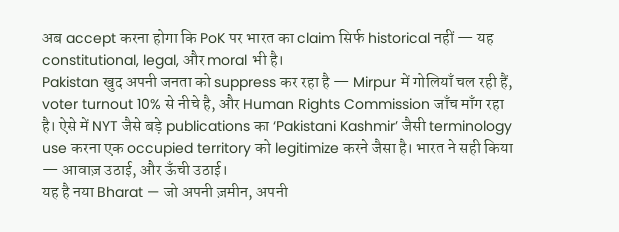अब accept करना होगा कि PoK पर भारत का claim सिर्फ historical नहीं — यह constitutional, legal, और moral भी है।
Pakistan खुद अपनी जनता को suppress कर रहा है — Mirpur में गोलियाँ चल रही हैं, voter turnout 10% से नीचे है, और Human Rights Commission जाँच माँग रहा है। ऐसे में NYT जैसे बड़े publications का ‘Pakistani Kashmir’ जैसी terminology use करना एक occupied territory को legitimize करने जैसा है। भारत ने सही किया — आवाज़ उठाई, और ऊँची उठाई।
यह है नया Bharat — जो अपनी ज़मीन, अपनी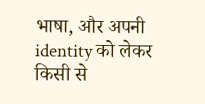भाषा, और अपनी identity को लेकर किसी से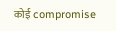कोई compromise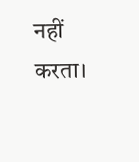नहीं करता।